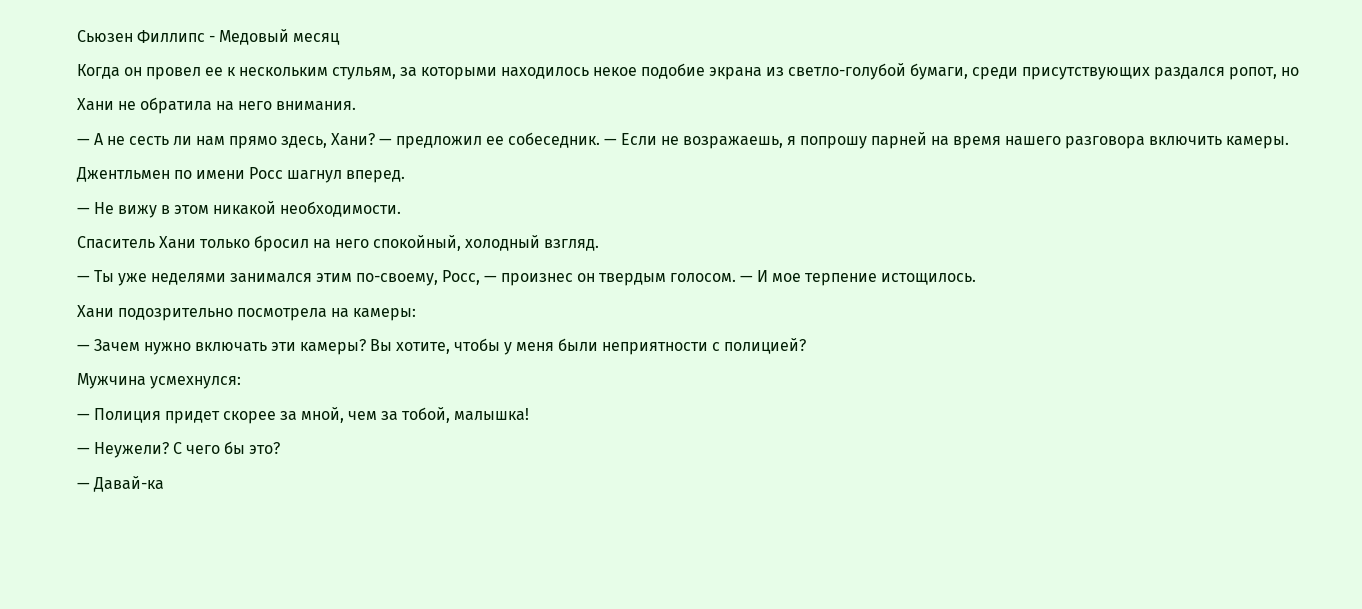Сьюзен Филлипс - Медовый месяц
Когда он провел ее к нескольким стульям, за которыми находилось некое подобие экрана из светло-голубой бумаги, среди присутствующих раздался ропот, но Хани не обратила на него внимания.
— А не сесть ли нам прямо здесь, Хани? — предложил ее собеседник. — Если не возражаешь, я попрошу парней на время нашего разговора включить камеры.
Джентльмен по имени Росс шагнул вперед.
— Не вижу в этом никакой необходимости.
Спаситель Хани только бросил на него спокойный, холодный взгляд.
— Ты уже неделями занимался этим по-своему, Росс, — произнес он твердым голосом. — И мое терпение истощилось.
Хани подозрительно посмотрела на камеры:
— Зачем нужно включать эти камеры? Вы хотите, чтобы у меня были неприятности с полицией?
Мужчина усмехнулся:
— Полиция придет скорее за мной, чем за тобой, малышка!
— Неужели? С чего бы это?
— Давай-ка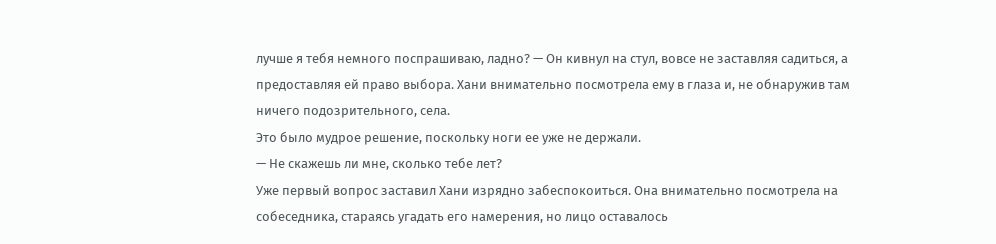лучше я тебя немного поспрашиваю, ладно? — Он кивнул на стул, вовсе не заставляя садиться, а предоставляя ей право выбора. Хани внимательно посмотрела ему в глаза и, не обнаружив там ничего подозрительного, села.
Это было мудрое решение, поскольку ноги ее уже не держали.
— Не скажешь ли мне, сколько тебе лет?
Уже первый вопрос заставил Хани изрядно забеспокоиться. Она внимательно посмотрела на собеседника, стараясь угадать его намерения, но лицо оставалось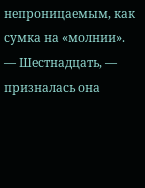непроницаемым, как сумка на «молнии».
— Шестнадцать, — призналась она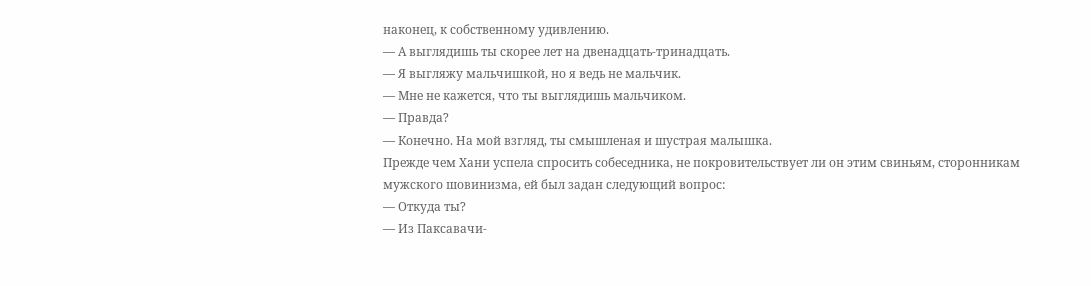наконец, к собственному удивлению.
— А выглядишь ты скорее лет на двенадцать-тринадцать.
— Я выгляжу мальчишкой, но я ведь не мальчик.
— Мне не кажется, что ты выглядишь мальчиком.
— Правда?
— Конечно. На мой взгляд, ты смышленая и шустрая малышка.
Прежде чем Хани успела спросить собеседника, не покровительствует ли он этим свиньям, сторонникам мужского шовинизма, ей был задан следующий вопрос:
— Откуда ты?
— Из Паксавачи-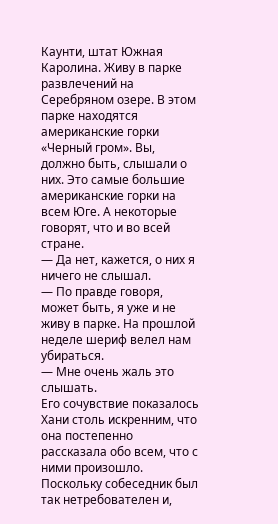Каунти, штат Южная Каролина. Живу в парке развлечений на Серебряном озере. В этом парке находятся американские горки «Черный гром». Вы, должно быть, слышали о них. Это самые большие американские горки на всем Юге. А некоторые говорят, что и во всей стране.
— Да нет, кажется, о них я ничего не слышал.
— По правде говоря, может быть, я уже и не живу в парке. На прошлой неделе шериф велел нам убираться.
— Мне очень жаль это слышать.
Его сочувствие показалось Хани столь искренним, что она постепенно рассказала обо всем, что с ними произошло. Поскольку собеседник был так нетребователен и,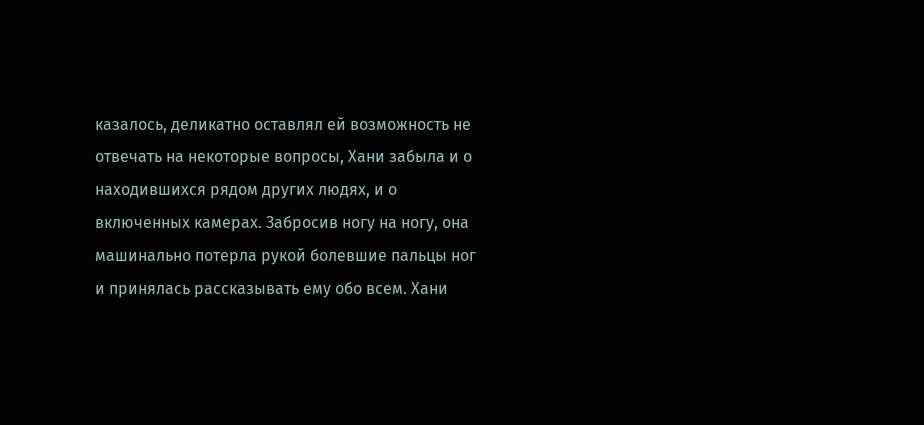казалось, деликатно оставлял ей возможность не отвечать на некоторые вопросы, Хани забыла и о находившихся рядом других людях, и о включенных камерах. Забросив ногу на ногу, она машинально потерла рукой болевшие пальцы ног и принялась рассказывать ему обо всем. Хани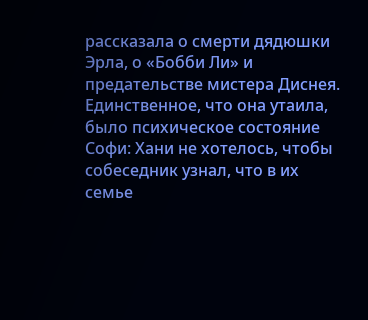рассказала о смерти дядюшки Эрла, о «Бобби Ли» и предательстве мистера Диснея. Единственное, что она утаила, было психическое состояние Софи: Хани не хотелось, чтобы собеседник узнал, что в их семье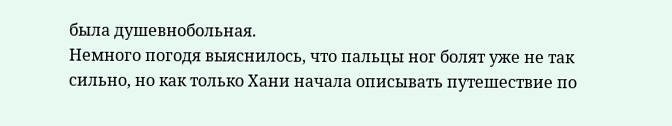была душевнобольная.
Немного погодя выяснилось, что пальцы ног болят уже не так сильно, но как только Хани начала описывать путешествие по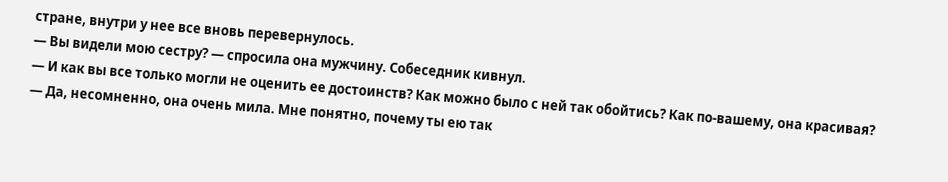стране, внутри у нее все вновь перевернулось.
— Вы видели мою сестру? — спросила она мужчину. Собеседник кивнул.
— И как вы все только могли не оценить ее достоинств? Как можно было с ней так обойтись? Как по-вашему, она красивая?
— Да, несомненно, она очень мила. Мне понятно, почему ты ею так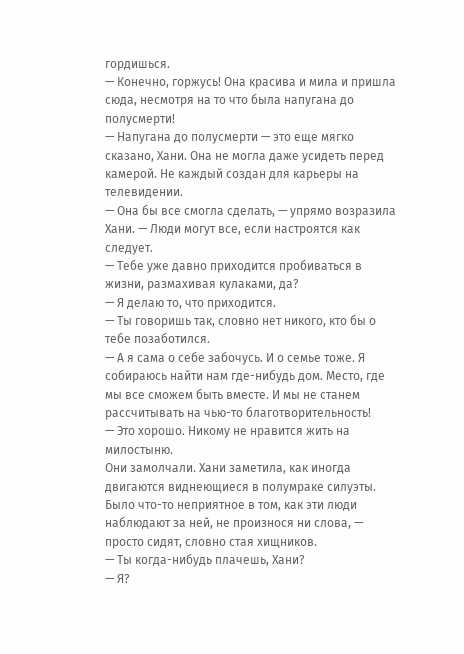гордишься.
— Конечно, горжусь! Она красива и мила и пришла сюда, несмотря на то что была напугана до полусмерти!
— Напугана до полусмерти — это еще мягко сказано, Хани. Она не могла даже усидеть перед камерой. Не каждый создан для карьеры на телевидении.
— Она бы все смогла сделать, — упрямо возразила Хани. — Люди могут все, если настроятся как следует.
— Тебе уже давно приходится пробиваться в жизни, размахивая кулаками, да?
— Я делаю то, что приходится.
— Ты говоришь так, словно нет никого, кто бы о тебе позаботился.
— А я сама о себе забочусь. И о семье тоже. Я собираюсь найти нам где-нибудь дом. Место, где мы все сможем быть вместе. И мы не станем рассчитывать на чью-то благотворительность!
— Это хорошо. Никому не нравится жить на милостыню.
Они замолчали. Хани заметила, как иногда двигаются виднеющиеся в полумраке силуэты. Было что-то неприятное в том, как эти люди наблюдают за ней, не произнося ни слова, — просто сидят, словно стая хищников.
— Ты когда-нибудь плачешь, Хани?
— Я?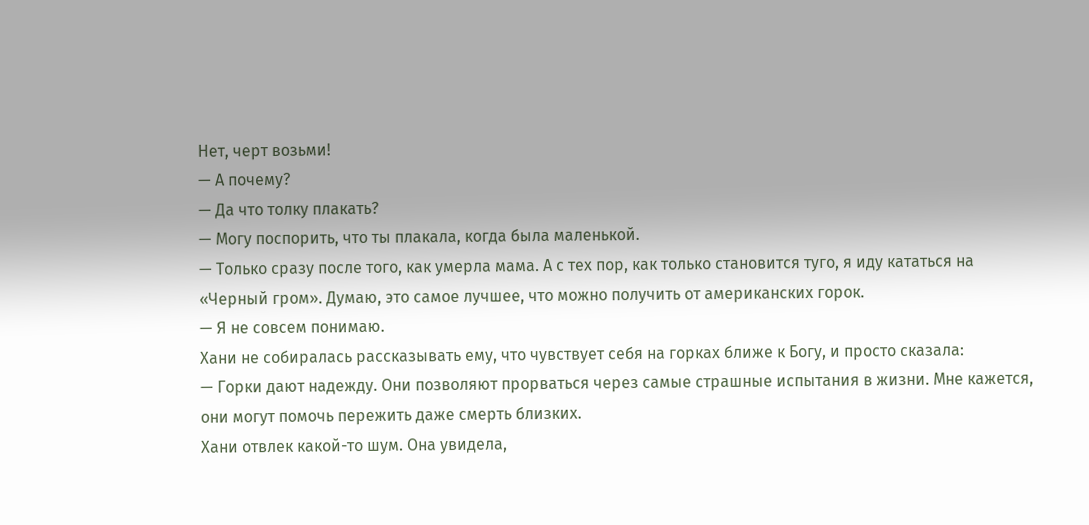Нет, черт возьми!
— А почему?
— Да что толку плакать?
— Могу поспорить, что ты плакала, когда была маленькой.
— Только сразу после того, как умерла мама. А с тех пор, как только становится туго, я иду кататься на «Черный гром». Думаю, это самое лучшее, что можно получить от американских горок.
— Я не совсем понимаю.
Хани не собиралась рассказывать ему, что чувствует себя на горках ближе к Богу, и просто сказала:
— Горки дают надежду. Они позволяют прорваться через самые страшные испытания в жизни. Мне кажется, они могут помочь пережить даже смерть близких.
Хани отвлек какой-то шум. Она увидела,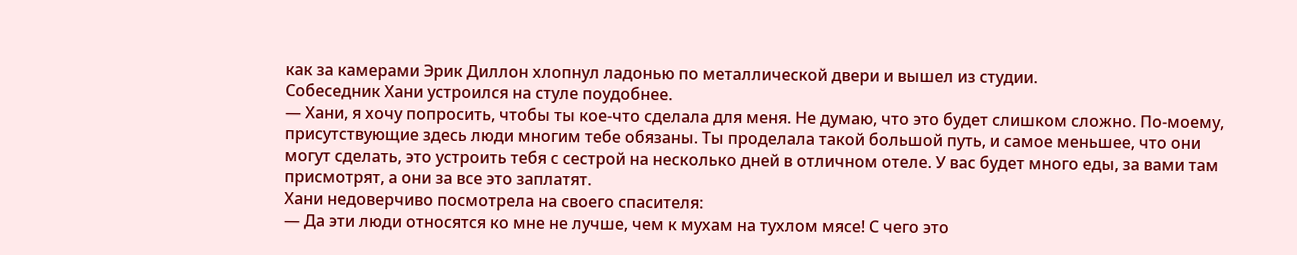как за камерами Эрик Диллон хлопнул ладонью по металлической двери и вышел из студии.
Собеседник Хани устроился на стуле поудобнее.
— Хани, я хочу попросить, чтобы ты кое-что сделала для меня. Не думаю, что это будет слишком сложно. По-моему, присутствующие здесь люди многим тебе обязаны. Ты проделала такой большой путь, и самое меньшее, что они могут сделать, это устроить тебя с сестрой на несколько дней в отличном отеле. У вас будет много еды, за вами там присмотрят, а они за все это заплатят.
Хани недоверчиво посмотрела на своего спасителя:
— Да эти люди относятся ко мне не лучше, чем к мухам на тухлом мясе! С чего это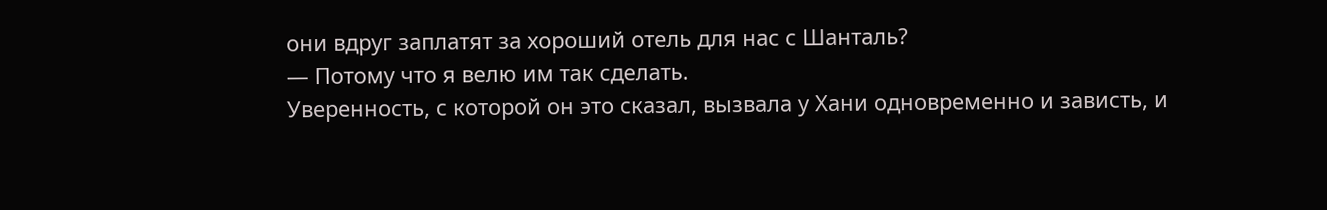они вдруг заплатят за хороший отель для нас с Шанталь?
— Потому что я велю им так сделать.
Уверенность, с которой он это сказал, вызвала у Хани одновременно и зависть, и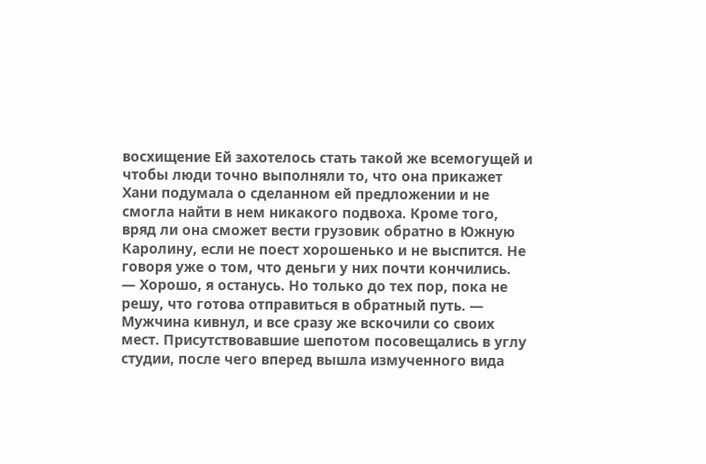восхищение Ей захотелось стать такой же всемогущей и чтобы люди точно выполняли то, что она прикажет Хани подумала о сделанном ей предложении и не смогла найти в нем никакого подвоха. Кроме того, вряд ли она сможет вести грузовик обратно в Южную Каролину, если не поест хорошенько и не выспится. Не говоря уже о том, что деньги у них почти кончились.
— Хорошо, я останусь. Но только до тех пор, пока не решу, что готова отправиться в обратный путь. — Мужчина кивнул, и все сразу же вскочили со своих мест. Присутствовавшие шепотом посовещались в углу студии, после чего вперед вышла измученного вида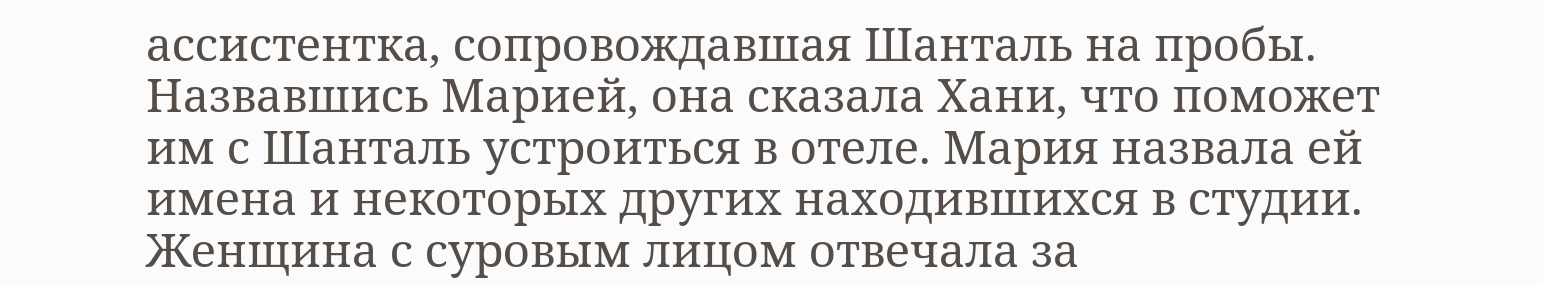ассистентка, сопровождавшая Шанталь на пробы. Назвавшись Марией, она сказала Хани, что поможет им с Шанталь устроиться в отеле. Мария назвала ей имена и некоторых других находившихся в студии. Женщина с суровым лицом отвечала за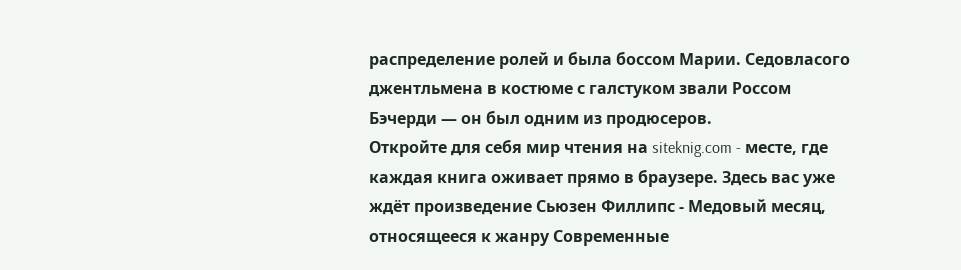распределение ролей и была боссом Марии. Седовласого джентльмена в костюме с галстуком звали Россом Бэчерди — он был одним из продюсеров.
Откройте для себя мир чтения на siteknig.com - месте, где каждая книга оживает прямо в браузере. Здесь вас уже ждёт произведение Сьюзен Филлипс - Медовый месяц, относящееся к жанру Современные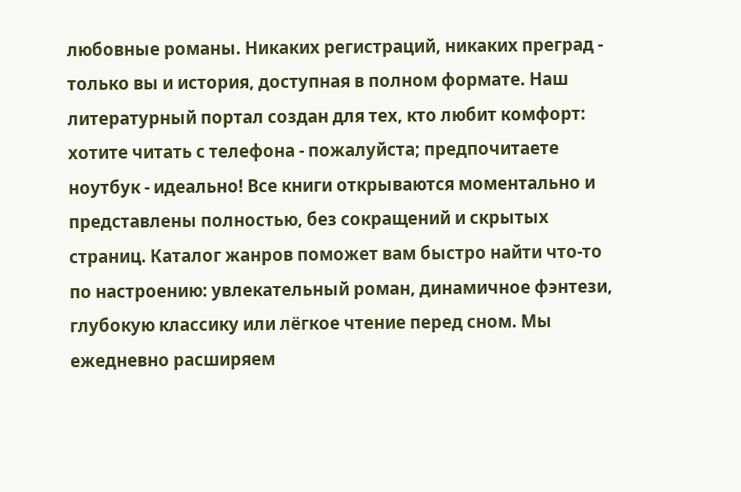любовные романы. Никаких регистраций, никаких преград - только вы и история, доступная в полном формате. Наш литературный портал создан для тех, кто любит комфорт: хотите читать с телефона - пожалуйста; предпочитаете ноутбук - идеально! Все книги открываются моментально и представлены полностью, без сокращений и скрытых страниц. Каталог жанров поможет вам быстро найти что-то по настроению: увлекательный роман, динамичное фэнтези, глубокую классику или лёгкое чтение перед сном. Мы ежедневно расширяем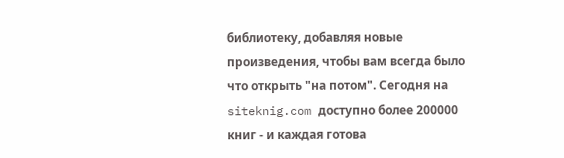библиотеку, добавляя новые произведения, чтобы вам всегда было что открыть "на потом". Сегодня на siteknig.com доступно более 200000 книг - и каждая готова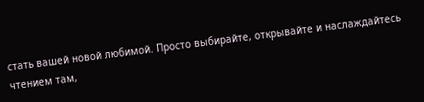стать вашей новой любимой. Просто выбирайте, открывайте и наслаждайтесь чтением там,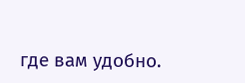где вам удобно.